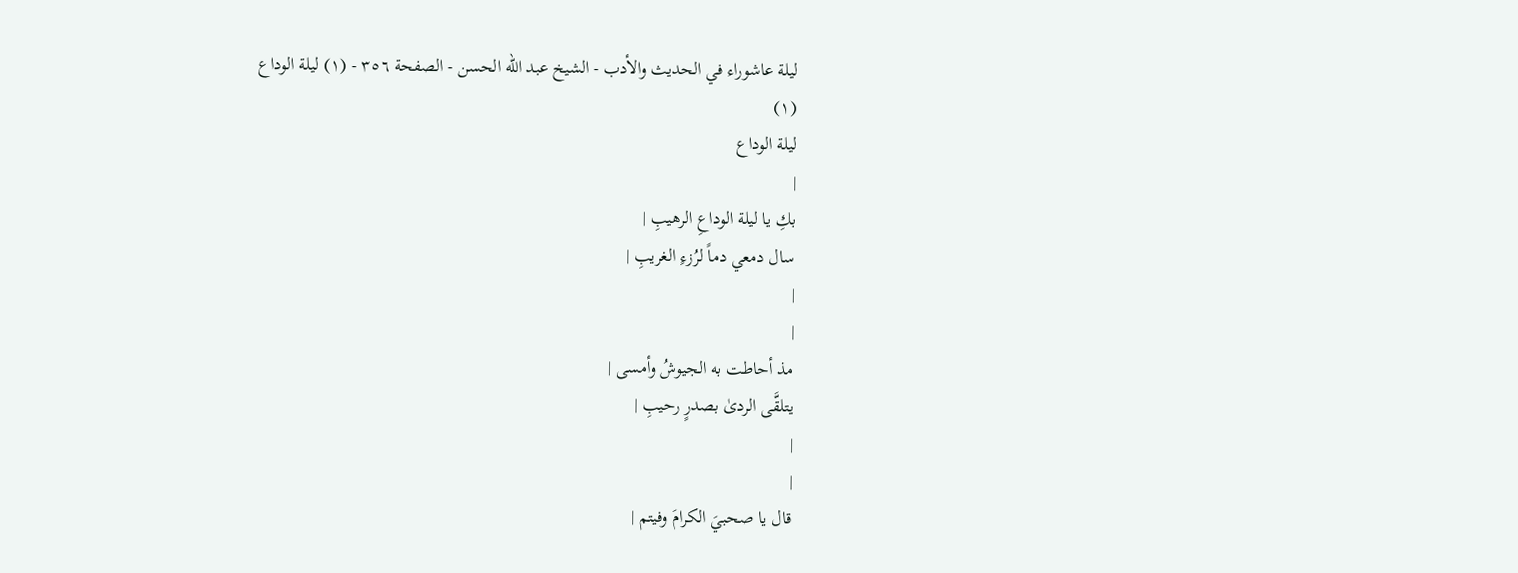ليلة عاشوراء في الحديث والأدب - الشيخ عبد الله الحسن - الصفحة ٣٥٦ - (١) ليلة الوداع
(١)
ليلة الوداع
|
بكِ يا ليلة الوداعِ الرهيبِ |
سال دمعي دماً لرُزءِ الغريبِ |
|
|
مذ أحاطت به الجيوشُ وأمسى |
يتلقَّى الردىٰ بصدرٍ رحيبِ |
|
|
قال يا صحبيَ الكرامَ وفيتم |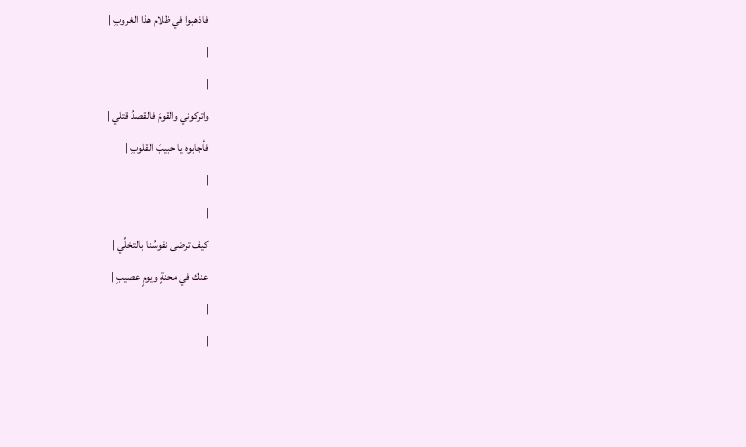فاذهبوا في ظلام هذا الغروبِ |
|
|
واتركوني والقومَ فالقصدُ قتلي |
فأجابوه يا حبيبَ القلوبِ |
|
|
كيف ترضى نفوسُنا بالتخلِّي |
عنك في محنةٍ ويومٍ عصيبِ |
|
|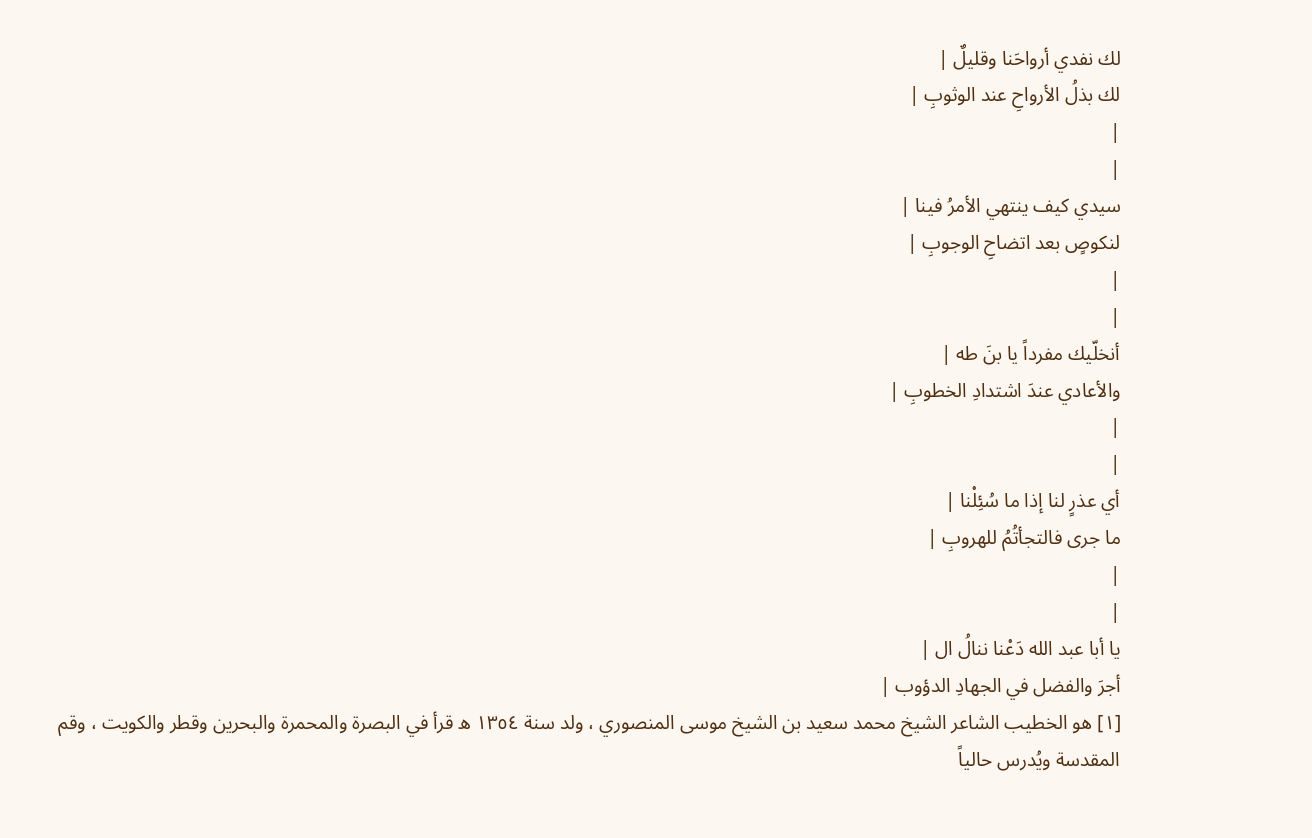لك نفدي أرواحَنا وقليلٌ |
لك بذلُ الأرواحِ عند الوثوبِ |
|
|
سيدي كيف ينتهي الأمرُ فينا |
لنكوصٍ بعد اتضاحِ الوجوبِ |
|
|
أنخلّيك مفرداً يا بنَ طه |
والأعادي عندَ اشتدادِ الخطوبِ |
|
|
أي عذرٍ لنا إذا ما سُئِلْنا |
ما جرى فالتجأتُمُ للهروبِ |
|
|
يا أبا عبد الله دَعْنا ننالُ ال |
أجرَ والفضل في الجهادِ الدؤوب |
[١] هو الخطيب الشاعر الشيخ محمد سعيد بن الشيخ موسى المنصوري ، ولد سنة ١٣٥٤ ه قرأ في البصرة والمحمرة والبحرين وقطر والكويت ، وقم المقدسة ويُدرس حالياً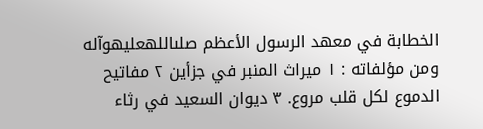الخطابة في معهد الرسول الأعظم صلىاللهعليهوآله ومن مؤلفاته : ١ ميراث المنبر في جزأين ٢ مفاتيح الدموع لكل قلب مروع. ٣ ديوان السعيد في رثاء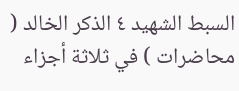السبط الشهيد ٤ الذكر الخالد ( محاضرات ) في ثلاثة أجزاء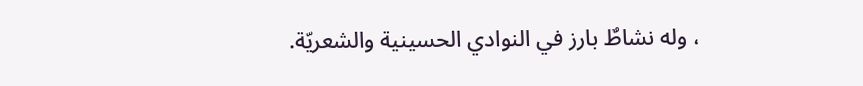، وله نشاطٌ بارز في النوادي الحسينية والشعريّة.